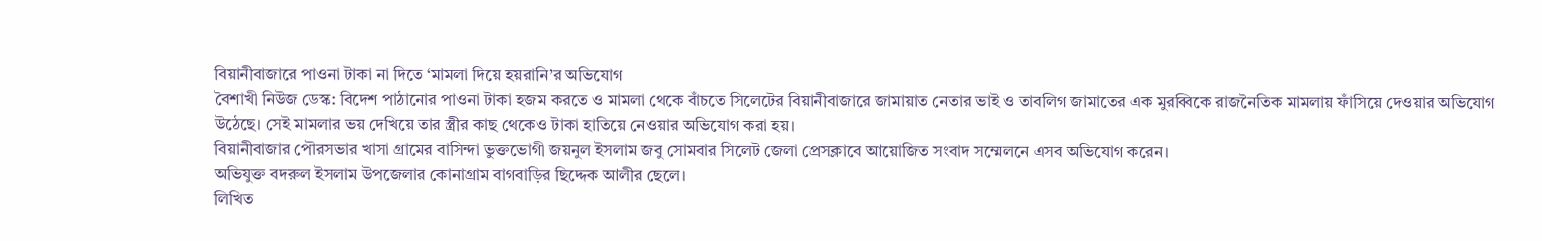বিয়ানীবাজারে পাওনা টাকা না দিতে ‘মামলা দিয়ে হয়রানি’র অভিযোগ
বৈশাখী নিউজ ডেস্ক: বিদেশ পাঠানোর পাওনা টাকা হজম করতে ও মামলা থেকে বাঁচতে সিলেটের বিয়ানীবাজারে জামায়াত নেতার ভাই ও তাবলিগ জামাতের এক মুরব্বিকে রাজনৈতিক মামলায় ফাঁসিয়ে দেওয়ার অভিযোগ উঠেছে। সেই মামলার ভয় দেখিয়ে তার স্ত্রীর কাছ থেকেও টাকা হাতিয়ে নেওয়ার অভিযোগ করা হয়।
বিয়ানীবাজার পৌরসভার খাসা গ্রামের বাসিন্দা ভুক্তভোগী জয়নুল ইসলাম জবু সোমবার সিলেট জেলা প্রেসক্লাবে আয়োজিত সংবাদ সম্মেলনে এসব অভিযোগ করেন।
অভিযুক্ত বদরুল ইসলাম উপজেলার কোনাগ্রাম বাগবাড়ির ছিদ্দেক আলীর ছেলে।
লিখিত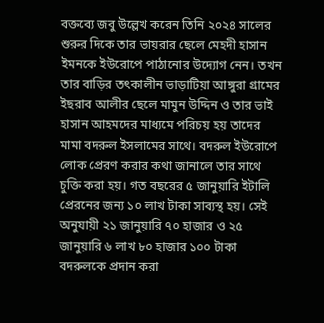বক্তব্যে জবু উল্লেখ করেন তিনি ২০২৪ সালের শুরুর দিকে তার ভায়রার ছেলে মেহদী হাসান ইমনকে ইউরোপে পাঠানোর উদ্যোগ নেন। তখন তার বাড়ির তৎকালীন ভাড়াটিয়া আঙ্গুরা গ্রামের ইছরাব আলীর ছেলে মামুন উদ্দিন ও তার ভাই হাসান আহমদের মাধ্যমে পরিচয় হয় তাদের মামা বদরুল ইসলামের সাথে। বদরুল ইউরোপে লোক প্রেরণ করার কথা জানালে তার সাথে চুক্তি করা হয়। গত বছরের ৫ জানুয়ারি ইটালি প্রেরনের জন্য ১০ লাখ টাকা সাব্যস্থ হয়। সেই অনুযায়ী ২১ জানুয়ারি ৭০ হাজার ও ২৫ জানুয়ারি ৬ লাখ ৮০ হাজার ১০০ টাকা বদরুলকে প্রদান করা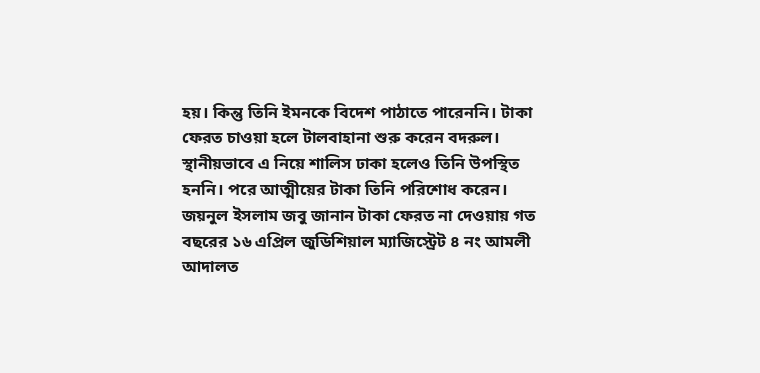হয়। কিন্তু তিনি ইমনকে বিদেশ পাঠাতে পারেননি। টাকা ফেরত চাওয়া হলে টালবাহানা শুরু করেন বদরুল। স্থানীয়ভাবে এ নিয়ে শালিস ঢাকা হলেও তিনি উপস্থিত হননি। পরে আত্মীয়ের টাকা তিনি পরিশোধ করেন।
জয়নুল ইসলাম জবু জানান টাকা ফেরত না দেওয়ায় গত বছরের ১৬ এপ্রিল জুডিশিয়াল ম্যাজিস্ট্রেট ৪ নং আমলী আদালত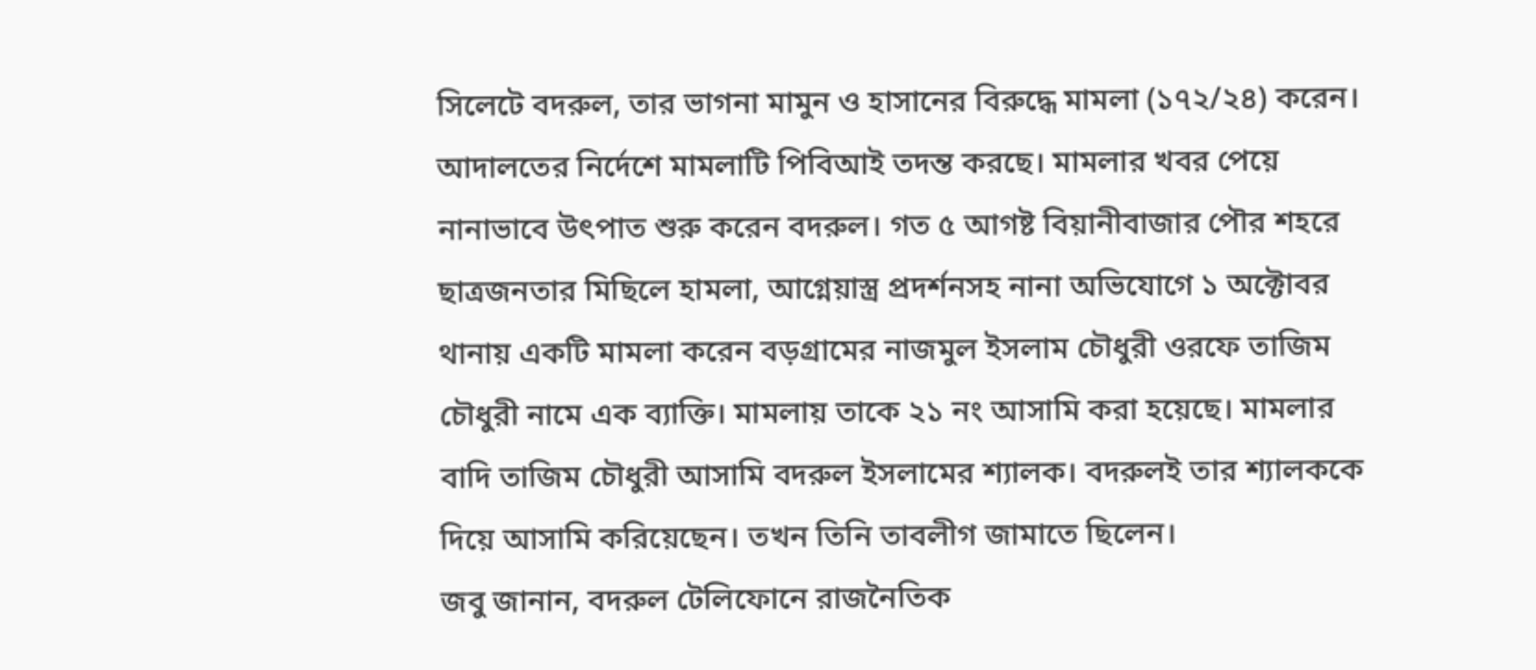সিলেটে বদরুল, তার ভাগনা মামুন ও হাসানের বিরুদ্ধে মামলা (১৭২/২৪) করেন। আদালতের নির্দেশে মামলাটি পিবিআই তদন্ত করছে। মামলার খবর পেয়ে নানাভাবে উৎপাত শুরু করেন বদরুল। গত ৫ আগষ্ট বিয়ানীবাজার পৌর শহরে ছাত্রজনতার মিছিলে হামলা, আগ্নেয়াস্ত্র প্রদর্শনসহ নানা অভিযোগে ১ অক্টোবর থানায় একটি মামলা করেন বড়গ্রামের নাজমুল ইসলাম চৌধুরী ওরফে তাজিম চৌধুরী নামে এক ব্যাক্তি। মামলায় তাকে ২১ নং আসামি করা হয়েছে। মামলার বাদি তাজিম চৌধুরী আসামি বদরুল ইসলামের শ্যালক। বদরুলই তার শ্যালককে দিয়ে আসামি করিয়েছেন। তখন তিনি তাবলীগ জামাতে ছিলেন।
জবু জানান, বদরুল টেলিফোনে রাজনৈতিক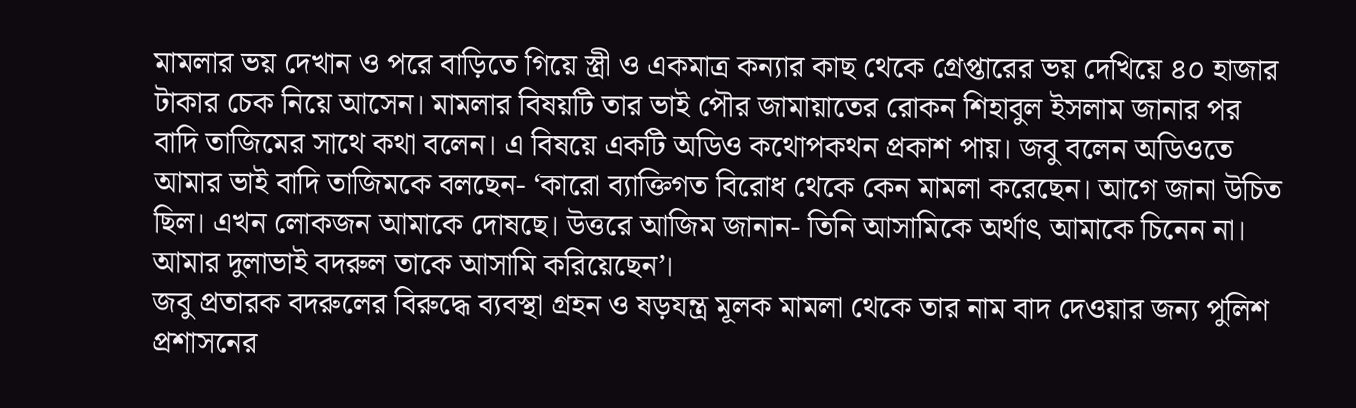মামলার ভয় দেখান ও পরে বাড়িতে গিয়ে স্ত্রী ও একমাত্র কন্যার কাছ থেকে গ্রেপ্তারের ভয় দেখিয়ে ৪০ হাজার টাকার চেক নিয়ে আসেন। মামলার বিষয়টি তার ভাই পৌর জামায়াতের রোকন শিহাবুল ইসলাম জানার পর বাদি তাজিমের সাথে কথা বলেন। এ বিষয়ে একটি অডিও কথোপকথন প্রকাশ পায়। জবু বলেন অডিওতে আমার ভাই বাদি তাজিমকে বলছেন- ‘কারো ব্যাক্তিগত বিরোধ থেকে কেন মামলা করেছেন। আগে জানা উচিত ছিল। এখন লোকজন আমাকে দোষছে। উত্তরে আজিম জানান- তিনি আসামিকে অর্থাৎ আমাকে চিনেন না। আমার দুলাভাই বদরুল তাকে আসামি করিয়েছেন’।
জবু প্রতারক বদরুলের বিরুদ্ধে ব্যবস্থা গ্রহন ও ষড়যন্ত্র মূলক মামলা থেকে তার নাম বাদ দেওয়ার জন্য পুলিশ প্রশাসনের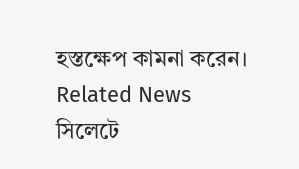হস্তক্ষেপ কামনা করেন।
Related News
সিলেটে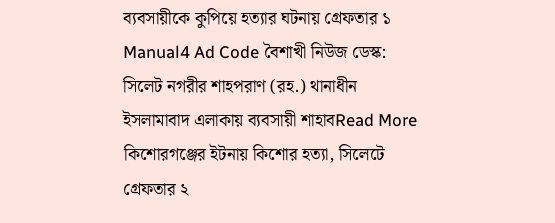ব্যবসায়ীকে কুপিয়ে হত্যার ঘটনায় গ্রেফতার ১
Manual4 Ad Code বৈশাখী নিউজ ডেস্ক: সিলেট নগরীর শাহপরাণ (রহ.) থানাধীন ইসলামাবাদ এলাকায় ব্যবসায়ী শাহাবRead More
কিশোরগঞ্জের ইটনায় কিশোর হত্যা, সিলেটে গ্রেফতার ২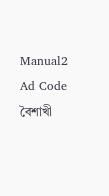Manual2 Ad Code বৈশাখী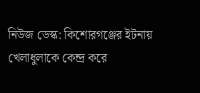নিউজ ডেস্ক: কিশোরগঞ্জের ইটনায় খেলাধুলাকে কেন্দ্র করে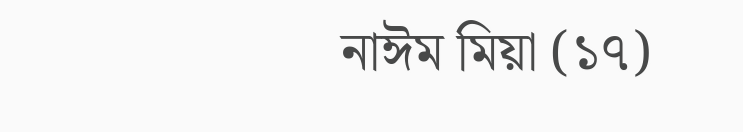নাঈম মিয়া (১৭)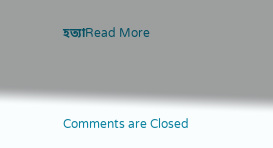হত্যাRead More



Comments are Closed